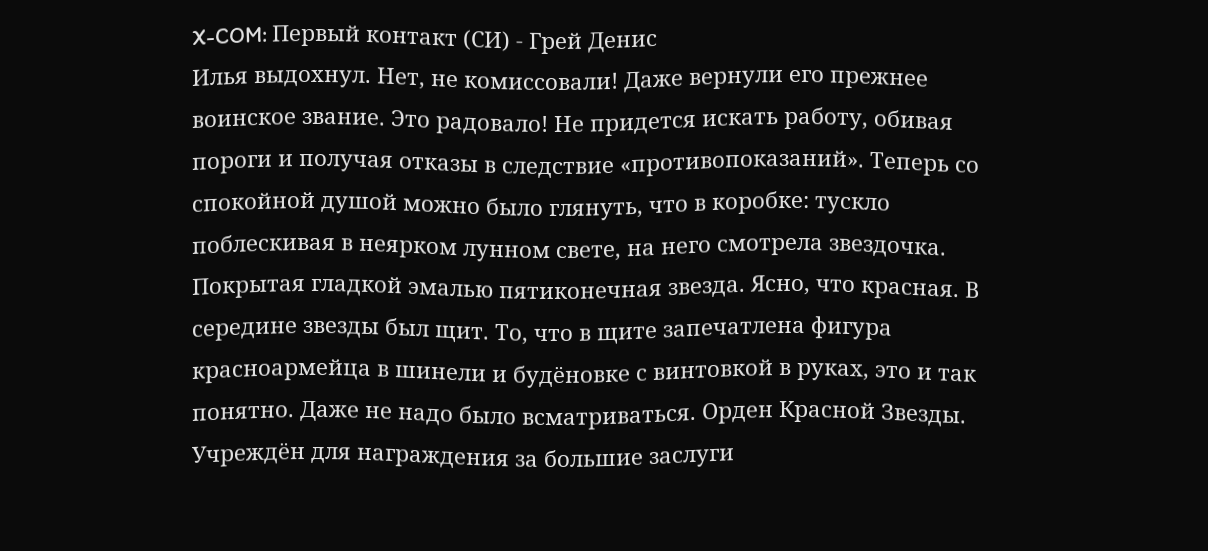X-COM: Первый контакт (СИ) - Грей Денис
Илья выдохнул. Нет, не комиссовали! Даже вернули его прежнее воинское звание. Это радовало! Не придется искать работу, обивая пороги и получая отказы в следствие «противопоказаний». Теперь со спокойной душой можно было глянуть, что в коробке: тускло поблескивая в неярком лунном свете, на него смотрела звездочка.
Покрытая гладкой эмалью пятиконечная звезда. Ясно, что красная. В середине звезды был щит. То, что в щите запечатлена фигура красноармейца в шинели и будёновке с винтовкой в руках, это и так понятно. Даже не надо было всматриваться. Орден Красной Звезды. Учреждён для награждения за большие заслуги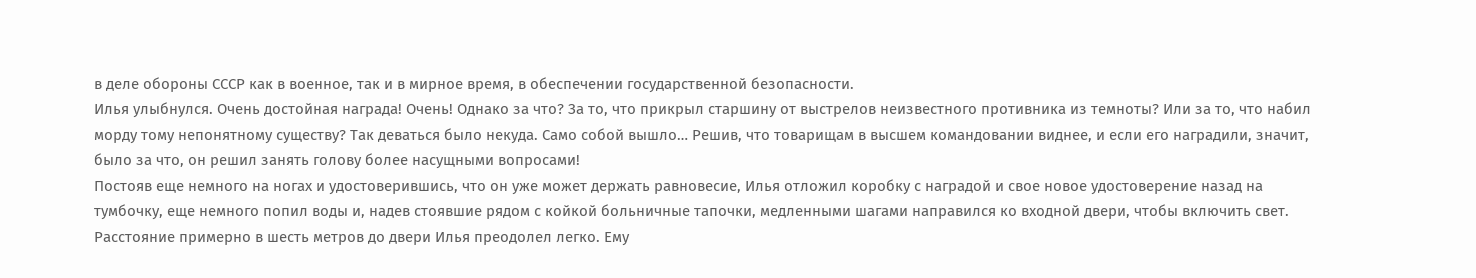в деле обороны СССР как в военное, так и в мирное время, в обеспечении государственной безопасности.
Илья улыбнулся. Очень достойная награда! Очень! Однако за что? За то, что прикрыл старшину от выстрелов неизвестного противника из темноты? Или за то, что набил морду тому непонятному существу? Так деваться было некуда. Само собой вышло… Решив, что товарищам в высшем командовании виднее, и если его наградили, значит, было за что, он решил занять голову более насущными вопросами!
Постояв еще немного на ногах и удостоверившись, что он уже может держать равновесие, Илья отложил коробку с наградой и свое новое удостоверение назад на тумбочку, еще немного попил воды и, надев стоявшие рядом с койкой больничные тапочки, медленными шагами направился ко входной двери, чтобы включить свет.
Расстояние примерно в шесть метров до двери Илья преодолел легко. Ему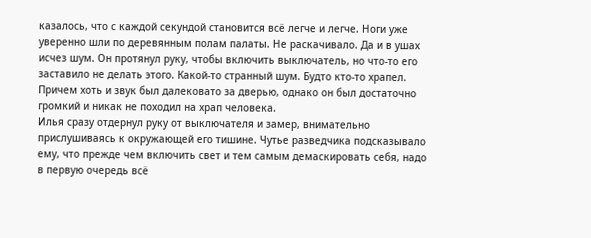казалось, что с каждой секундой становится всё легче и легче. Ноги уже уверенно шли по деревянным полам палаты. Не раскачивало. Да и в ушах исчез шум. Он протянул руку, чтобы включить выключатель, но что-то его заставило не делать этого. Какой-то странный шум. Будто кто-то храпел. Причем хоть и звук был далековато за дверью, однако он был достаточно громкий и никак не походил на храп человека.
Илья сразу отдернул руку от выключателя и замер, внимательно прислушиваясь к окружающей его тишине. Чутье разведчика подсказывало ему, что прежде чем включить свет и тем самым демаскировать себя, надо в первую очередь всё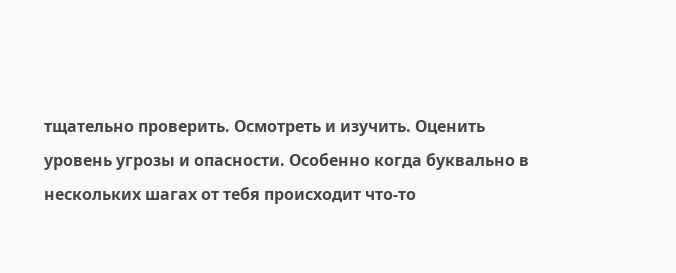тщательно проверить. Осмотреть и изучить. Оценить уровень угрозы и опасности. Особенно когда буквально в нескольких шагах от тебя происходит что-то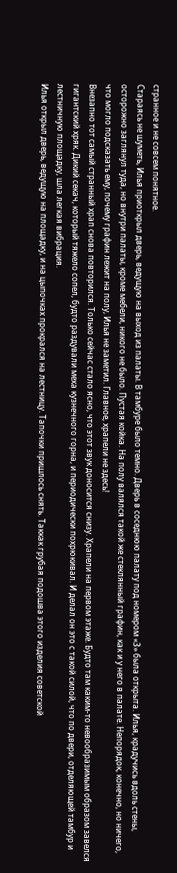странное и не совсем понятное.
Стараясь не шуметь, Илья приоткрыл дверь, ведущую на выход из палаты. В тамбуре было темно. Дверь в соседнюю палату под номером «3» была открыта. Илья, крадучись вдоль стены, осторожно заглянул туда, но внутри палаты, кроме мебели, никого не было. Пустая койка. На полу валялся такой же стеклянный графин, как и у него в палате. Непорядок, конечно, но ничего, что могло подсказать ему, почему графин лежит на полу, Илья не заметил. Главное, храпели не здесь!
Внезапно тот самый странный храп снова повторился. Только сейчас стало ясно, что этот звук доносится снизу. Храпели на первом этаже. Будто там каким-то невообразимым образом завелся гигантский хряк. Дикий секач, который тяжело сопел, будто раздували меха кузнечного горна, и периодически похрюкивал. И делал он это с такой силой, что по двери, отделяющей тамбур и лестничную площадку, шла легкая вибрация.
Илья открыл дверь, ведущую на площадку, и на цыпочках прокрался на лестницу. Тапочки пришлось снять. Таккак грубая подошва этого изделия советской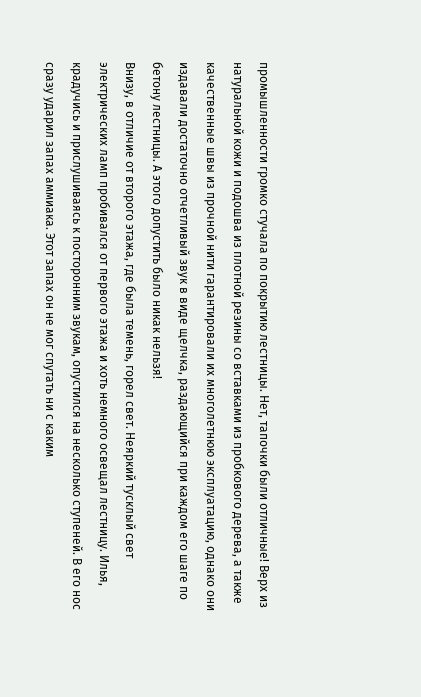промышленности громко стучала по покрытию лестницы. Нет, тапочки были отличные! Верх из натуральной кожи и подошва из плотной резины со вставками из пробкового дерева, а также качественные швы из прочной нити гарантировали их многолетнюю эксплуатацию, однако они издавали достаточно отчетливый звук в виде щелчка, раздающийся при каждом его шаге по бетону лестницы. А этого допустить было никак нельзя!
Внизу, в отличие от второго этажа, где была темень, горел свет. Неяркий тусклый свет электрических ламп пробивался от первого этажа и хоть немного освещал лестницу. Илья, крадучись и прислушиваясь к посторонним звукам, опустился на несколько ступеней. В его нос сразу ударил запах аммиака. Этот запах он не мог спутать ни с каким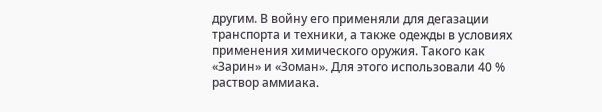другим. В войну его применяли для дегазации транспорта и техники, а также одежды в условиях применения химического оружия. Такого как «Зарин» и «Зоман». Для этого использовали 40 % раствор аммиака.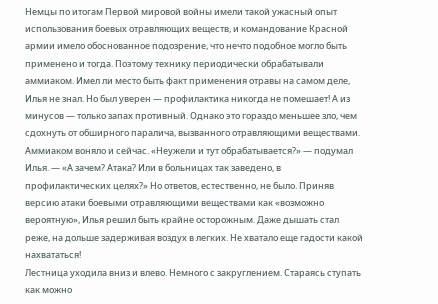Немцы по итогам Первой мировой войны имели такой ужасный опыт использования боевых отравляющих веществ, и командование Красной армии имело обоснованное подозрение, что нечто подобное могло быть применено и тогда. Поэтому технику периодически обрабатывали аммиаком. Имел ли место быть факт применения отравы на самом деле, Илья не знал. Но был уверен — профилактика никогда не помешает! А из минусов — только запах противный. Однако это гораздо меньшее зло, чем сдохнуть от обширного паралича, вызванного отравляющими веществами.
Аммиаком воняло и сейчас. «Неужели и тут обрабатывается?» — подумал Илья. — «А зачем? Атака? Или в больницах так заведено, в профилактических целях?» Но ответов, естественно, не было. Приняв версию атаки боевыми отравляющими веществами как «возможно вероятную», Илья решил быть крайне осторожным. Даже дышать стал реже, на дольше задерживая воздух в легких. Не хватало еще гадости какой нахвататься!
Лестница уходила вниз и влево. Немного с закруглением. Стараясь ступать как можно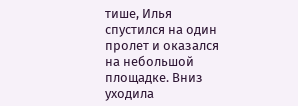тише, Илья спустился на один пролет и оказался на небольшой площадке. Вниз уходила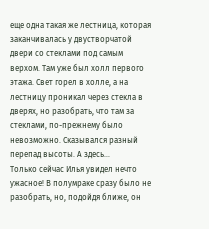еще одна такая же лестница, которая заканчивалась у двустворчатой двери со стеклами под самым верхом. Там уже был холл первого этажа. Свет горел в холле, а на лестницу проникал через стекла в дверях, но разобрать, что там за стеклами, по-прежнему было невозможно. Сказывался разный перепад высоты. А здесь…
Только сейчас Илья увидел нечто ужасное! В полумраке сразу было не разобрать, но, подойдя ближе, он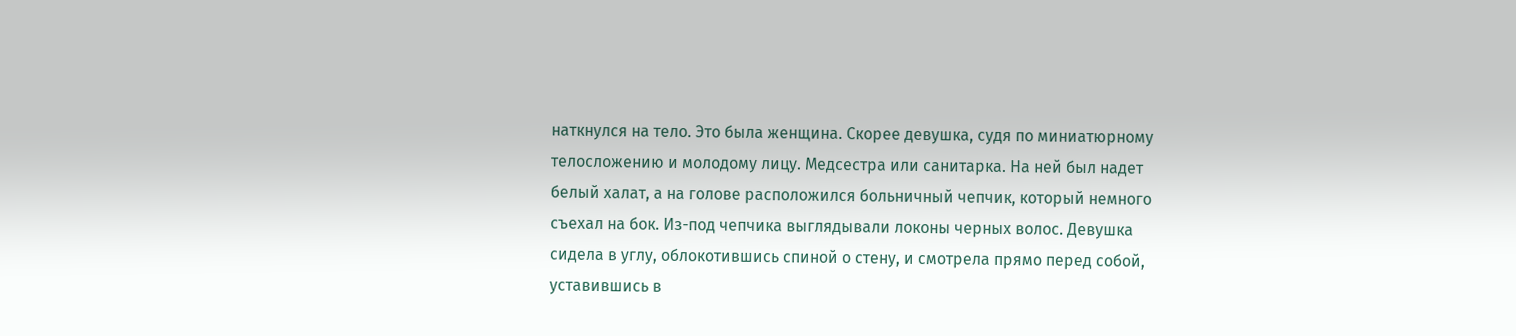наткнулся на тело. Это была женщина. Скорее девушка, судя по миниатюрному телосложению и молодому лицу. Медсестра или санитарка. На ней был надет белый халат, а на голове расположился больничный чепчик, который немного съехал на бок. Из-под чепчика выглядывали локоны черных волос. Девушка сидела в углу, облокотившись спиной о стену, и смотрела прямо перед собой, уставившись в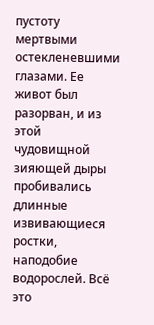пустоту мертвыми остекленевшими глазами. Ее живот был разорван, и из этой чудовищной зияющей дыры пробивались длинные извивающиеся ростки, наподобие водорослей. Всё это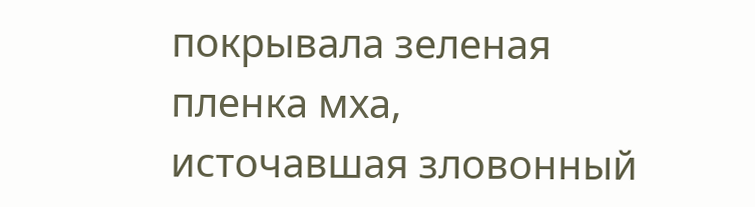покрывала зеленая пленка мха, источавшая зловонный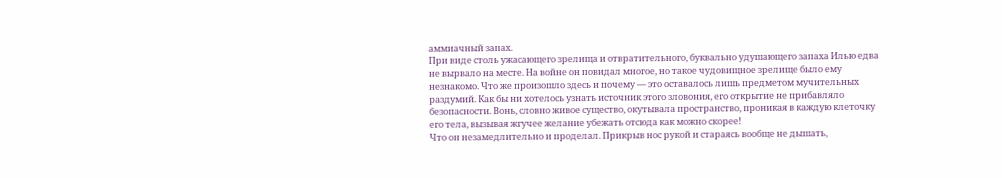аммиачный запах.
При виде столь ужасающего зрелища и отвратительного, буквально удушающего запаха Илью едва не вырвало на месте. На войне он повидал многое, но такое чудовищное зрелище было ему незнакомо. Что же произошло здесь и почему — это оставалось лишь предметом мучительных раздумий. Как бы ни хотелось узнать источник этого зловония, его открытие не прибавляло безопасности. Вонь, словно живое существо, окутывала пространство, проникая в каждую клеточку его тела, вызывая жгучее желание убежать отсюда как можно скорее!
Что он незамедлительно и проделал. Прикрыв нос рукой и стараясь вообще не дышать,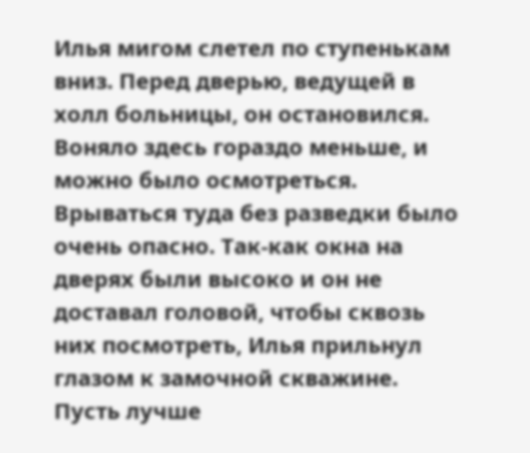Илья мигом слетел по ступенькам вниз. Перед дверью, ведущей в холл больницы, он остановился. Воняло здесь гораздо меньше, и можно было осмотреться. Врываться туда без разведки было очень опасно. Так-как окна на дверях были высоко и он не доставал головой, чтобы сквозь них посмотреть, Илья прильнул глазом к замочной скважине. Пусть лучше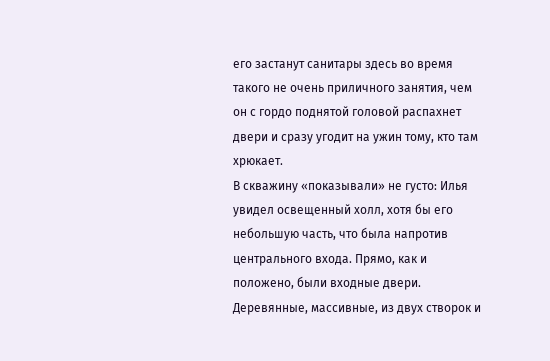его застанут санитары здесь во время такого не очень приличного занятия, чем он с гордо поднятой головой распахнет двери и сразу угодит на ужин тому, кто там хрюкает.
В скважину «показывали» не густо: Илья увидел освещенный холл, хотя бы его небольшую часть, что была напротив центрального входа. Прямо, как и положено, были входные двери. Деревянные, массивные, из двух створок и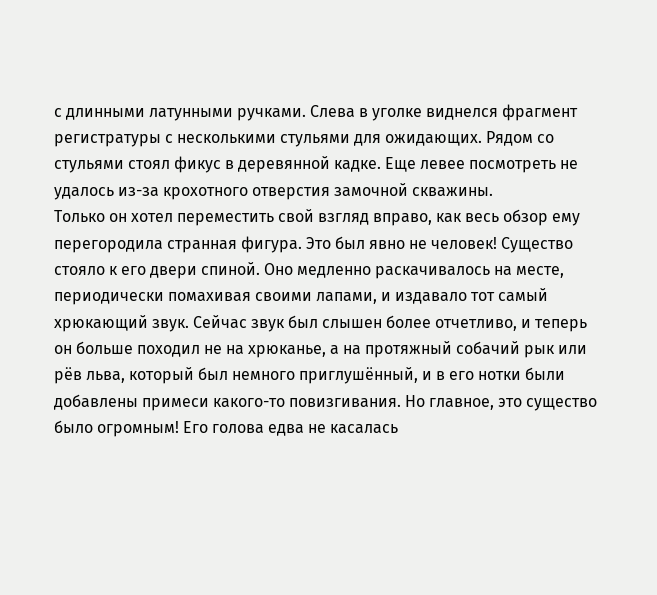с длинными латунными ручками. Слева в уголке виднелся фрагмент регистратуры с несколькими стульями для ожидающих. Рядом со стульями стоял фикус в деревянной кадке. Еще левее посмотреть не удалось из-за крохотного отверстия замочной скважины.
Только он хотел переместить свой взгляд вправо, как весь обзор ему перегородила странная фигура. Это был явно не человек! Существо стояло к его двери спиной. Оно медленно раскачивалось на месте, периодически помахивая своими лапами, и издавало тот самый хрюкающий звук. Сейчас звук был слышен более отчетливо, и теперь он больше походил не на хрюканье, а на протяжный собачий рык или рёв льва, который был немного приглушённый, и в его нотки были добавлены примеси какого-то повизгивания. Но главное, это существо было огромным! Его голова едва не касалась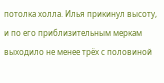потолка холла. Илья прикинул высоту, и по его приблизительным меркам выходило не менее трёх с половиной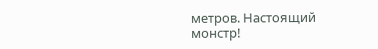метров. Настоящий монстр!